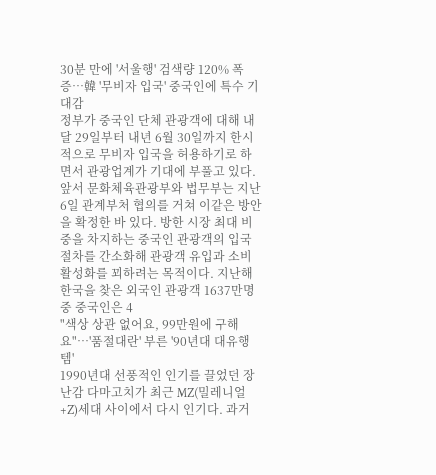30분 만에 '서울행' 검색량 120% 폭증…韓 '무비자 입국' 중국인에 특수 기대감
정부가 중국인 단체 관광객에 대해 내달 29일부터 내년 6월 30일까지 한시적으로 무비자 입국을 허용하기로 하면서 관광업계가 기대에 부풀고 있다. 앞서 문화체육관광부와 법무부는 지난 6일 관계부처 협의를 거쳐 이같은 방안을 확정한 바 있다. 방한 시장 최대 비중을 차지하는 중국인 관광객의 입국 절차를 간소화해 관광객 유입과 소비 활성화를 꾀하려는 목적이다. 지난해 한국을 찾은 외국인 관광객 1637만명 중 중국인은 4
"색상 상관 없어요, 99만원에 구해요"…'품절대란' 부른 '90년대 대유행템'
1990년대 선풍적인 인기를 끌었던 장난감 다마고치가 최근 MZ(밀레니얼+Z)세대 사이에서 다시 인기다. 과거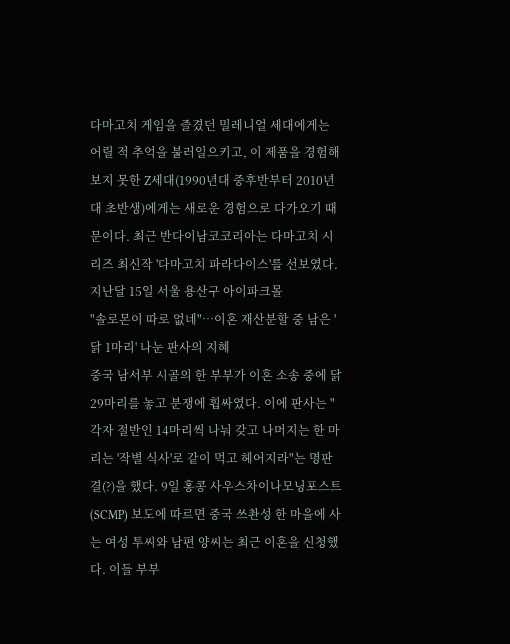다마고치 게임을 즐겼던 밀레니얼 세대에게는 어릴 적 추억을 불러일으키고, 이 제품을 경험해 보지 못한 Z세대(1990년대 중후반부터 2010년대 초반생)에게는 새로운 경험으로 다가오기 때문이다. 최근 반다이남코코리아는 다마고치 시리즈 최신작 '다마고치 파라다이스'를 선보였다. 지난달 15일 서울 용산구 아이파크몰
"솔로몬이 따로 없네"…이혼 재산분할 중 남은 '닭 1마리' 나눈 판사의 지혜
중국 남서부 시골의 한 부부가 이혼 소송 중에 닭 29마리를 놓고 분쟁에 휩싸였다. 이에 판사는 "각자 절반인 14마리씩 나눠 갖고 나머지는 한 마리는 '작별 식사'로 같이 먹고 헤어지라"는 명판결(?)을 했다. 9일 홍콩 사우스차이나모닝포스트(SCMP) 보도에 따르면 중국 쓰촨성 한 마을에 사는 여성 투씨와 남편 양씨는 최근 이혼을 신청했다. 이들 부부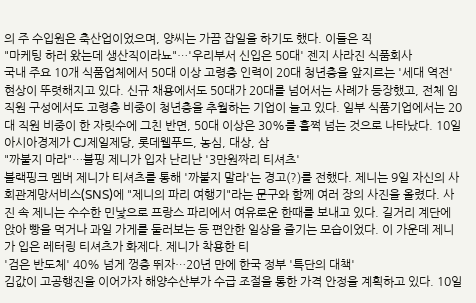의 주 수입원은 축산업이었으며, 양씨는 가끔 잡일을 하기도 했다. 이들은 직
"마케팅 하러 왔는데 생산직이라뇨"…'우리부서 신입은 50대' 젠지 사라진 식품회사
국내 주요 10개 식품업체에서 50대 이상 고령층 인력이 20대 청년층을 앞지르는 '세대 역전' 현상이 뚜렷해지고 있다. 신규 채용에서도 50대가 20대를 넘어서는 사례가 등장했고, 전체 임직원 구성에서도 고령층 비중이 청년층을 추월하는 기업이 늘고 있다. 일부 식품기업에서는 20대 직원 비중이 한 자릿수에 그친 반면, 50대 이상은 30%를 훌쩍 넘는 것으로 나타났다. 10일 아시아경제가 CJ제일제당, 롯데웰푸드, 농심, 대상, 삼
"까불지 마라"…블핑 제니가 입자 난리난 '3만원짜리 티셔츠'
블랙핑크 멤버 제니가 티셔츠를 통해 '까불지 말라'는 경고(?)를 전했다. 제니는 9일 자신의 사회관계망서비스(SNS)에 "제니의 파리 여행기"라는 문구와 함께 여러 장의 사진을 올렸다. 사진 속 제니는 수수한 민낯으로 프랑스 파리에서 여유로운 한때를 보내고 있다. 길거리 계단에 앉아 빵을 먹거나 과일 가게를 둘러보는 등 편안한 일상을 즐기는 모습이었다. 이 가운데 제니가 입은 레터링 티셔츠가 화제다. 제니가 착용한 티
'검은 반도체' 40% 넘게 껑충 뛰자…20년 만에 한국 정부 '특단의 대책'
김값이 고공행진을 이어가자 해양수산부가 수급 조절을 통한 가격 안정을 계획하고 있다. 10일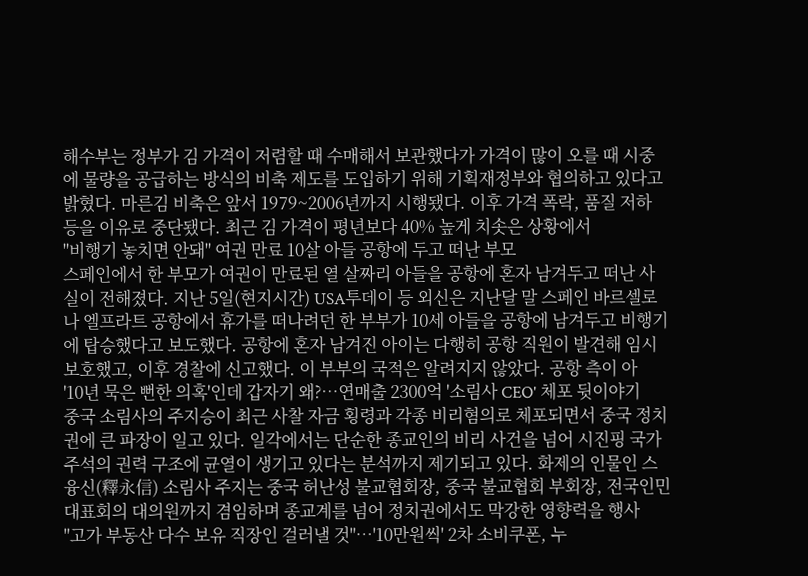해수부는 정부가 김 가격이 저렴할 때 수매해서 보관했다가 가격이 많이 오를 때 시중에 물량을 공급하는 방식의 비축 제도를 도입하기 위해 기획재정부와 협의하고 있다고 밝혔다. 마른김 비축은 앞서 1979~2006년까지 시행됐다. 이후 가격 폭락, 품질 저하 등을 이유로 중단됐다. 최근 김 가격이 평년보다 40% 높게 치솟은 상황에서
"비행기 놓치면 안돼" 여권 만료 10살 아들 공항에 두고 떠난 부모
스페인에서 한 부모가 여권이 만료된 열 살짜리 아들을 공항에 혼자 남겨두고 떠난 사실이 전해졌다. 지난 5일(현지시간) USA투데이 등 외신은 지난달 말 스페인 바르셀로나 엘프라트 공항에서 휴가를 떠나려던 한 부부가 10세 아들을 공항에 남겨두고 비행기에 탑승했다고 보도했다. 공항에 혼자 남겨진 아이는 다행히 공항 직원이 발견해 임시 보호했고, 이후 경찰에 신고했다. 이 부부의 국적은 알려지지 않았다. 공항 측이 아
'10년 묵은 뻔한 의혹'인데 갑자기 왜?…연매출 2300억 '소림사 CEO' 체포 뒷이야기
중국 소림사의 주지승이 최근 사찰 자금 횡령과 각종 비리혐의로 체포되면서 중국 정치권에 큰 파장이 일고 있다. 일각에서는 단순한 종교인의 비리 사건을 넘어 시진핑 국가주석의 권력 구조에 균열이 생기고 있다는 분석까지 제기되고 있다. 화제의 인물인 스융신(釋永信) 소림사 주지는 중국 허난성 불교협회장, 중국 불교협회 부회장, 전국인민대표회의 대의원까지 겸임하며 종교계를 넘어 정치권에서도 막강한 영향력을 행사
"고가 부동산 다수 보유 직장인 걸러낼 것"…'10만원씩' 2차 소비쿠폰, 누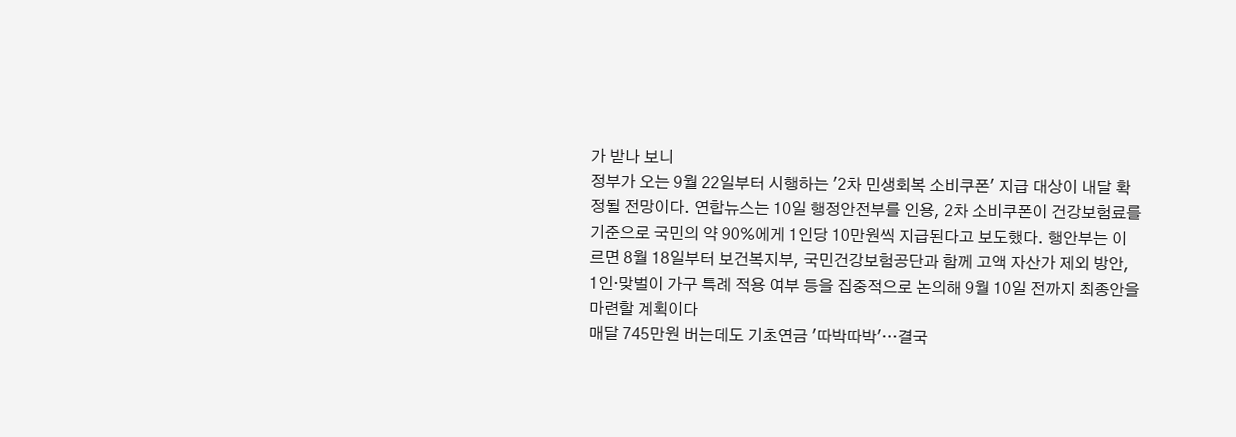가 받나 보니
정부가 오는 9월 22일부터 시행하는 '2차 민생회복 소비쿠폰' 지급 대상이 내달 확정될 전망이다. 연합뉴스는 10일 행정안전부를 인용, 2차 소비쿠폰이 건강보험료를 기준으로 국민의 약 90%에게 1인당 10만원씩 지급된다고 보도했다. 행안부는 이르면 8월 18일부터 보건복지부, 국민건강보험공단과 함께 고액 자산가 제외 방안, 1인·맞벌이 가구 특례 적용 여부 등을 집중적으로 논의해 9월 10일 전까지 최종안을 마련할 계획이다
매달 745만원 버는데도 기초연금 '따박따박'…결국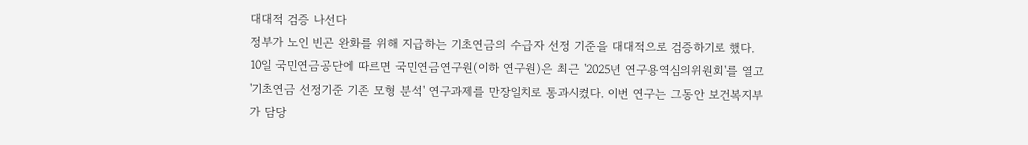대대적 검증 나선다
정부가 노인 빈곤 완화를 위해 지급하는 기초연금의 수급자 선정 기준을 대대적으로 검증하기로 했다. 10일 국민연금공단에 따르면 국민연금연구원(이하 연구원)은 최근 '2025년 연구용역심의위원회'를 열고 '기초연금 선정기준 기존 모형 분석' 연구과제를 만장일치로 통과시켰다. 이번 연구는 그동안 보건복지부가 담당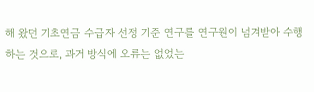해 왔던 기초연금 수급자 선정 기준 연구를 연구원이 넘겨받아 수행하는 것으로, 과거 방식에 오류는 없었는